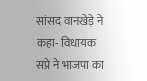सांसद वानखेड़े ने कहा- विधायक सप्रे ने भाजपा का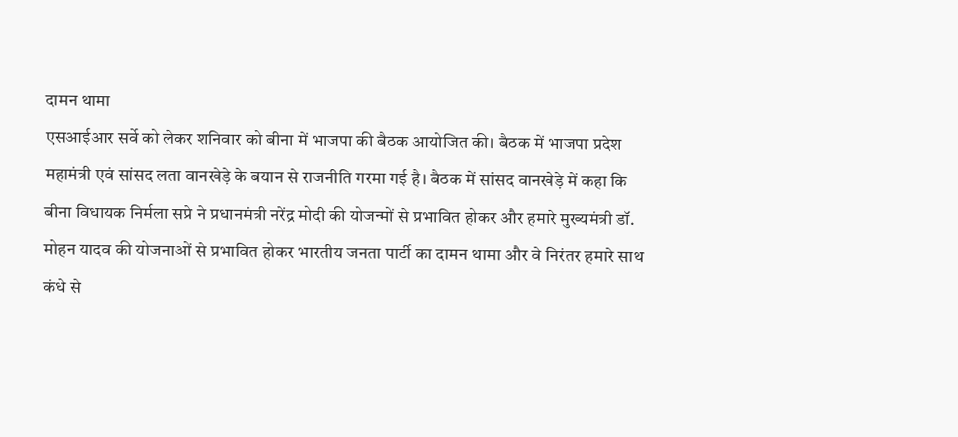दामन थामा
एसआईआर सर्वे को लेकर शनिवार को बीना में भाजपा की बैठक आयोजित की। बैठक में भाजपा प्रदेश महामंत्री एवं सांसद लता वानखेड़े के बयान से राजनीति गरमा गई है। बैठक में सांसद वानखेड़े में कहा कि बीना विधायक निर्मला सप्रे ने प्रधानमंत्री नरेंद्र मोदी की योजन्मों से प्रभावित होकर और हमारे मुख्यमंत्री डॉ. मोहन यादव की योजनाओं से प्रभावित होकर भारतीय जनता पार्टी का दामन थामा और वे निरंतर हमारे साथ कंधे से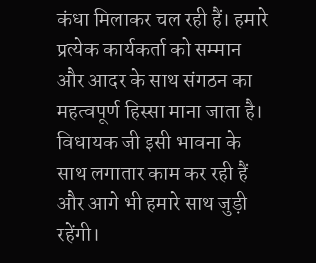कंधा मिलाकर चल रही हैं। हमारे प्रत्येक कार्यकर्ता को सम्मान और आदर के साथ संगठन का महत्वपूर्ण हिस्सा माना जाता है। विधायक जी इसी भावना के साथ लगातार काम कर रही हैं और आगे भी हमारे साथ जुड़ी रहेंगी।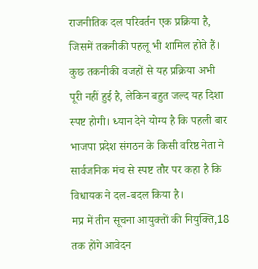राजनीतिक दल परिवर्तन एक प्रक्रिया है, जिसमें तकनीकी पहलू भी शामिल होते हैं। कुछ तकनीकी वजहों से यह प्रक्रिया अभी पूरी नहीं हुई है, लेकिन बहुत जल्द यह दिशा स्पष्ट होगी। ध्यान देने योग्य है कि पहली बार भाजपा प्रदेश संगठन के किसी वरिष्ठ नेता ने सार्वजनिक मंच से स्पष्ट तौर पर कहा है कि विधायक ने दल-बदल किया है।
मप्र में तीन सूचना आयुक्तों की नियुक्ति,18 तक होंगे आवेदन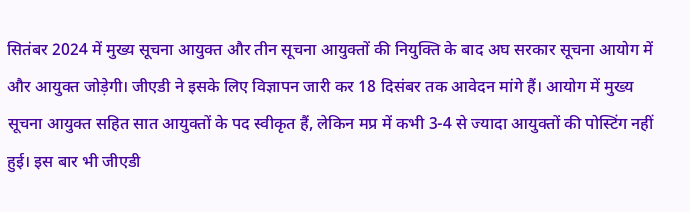सितंबर 2024 में मुख्य सूचना आयुक्त और तीन सूचना आयुक्तों की नियुक्ति के बाद अघ सरकार सूचना आयोग में और आयुक्त जोड़ेगी। जीएडी ने इसके लिए विज्ञापन जारी कर 18 दिसंबर तक आवेदन मांगे हैं। आयोग में मुख्य सूचना आयुक्त सहित सात आयुक्तों के पद स्वीकृत हैं, लेकिन मप्र में कभी 3-4 से ज्यादा आयुक्तों की पोस्टिंग नहीं हुई। इस बार भी जीएडी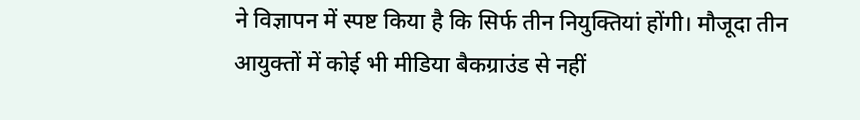ने विज्ञापन में स्पष्ट किया है कि सिर्फ तीन नियुक्तियां होंगी। मौजूदा तीन आयुक्तों में कोई भी मीडिया बैकग्राउंड से नहीं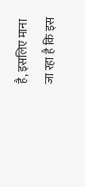है, इसलिए माना जा रहा है कि इस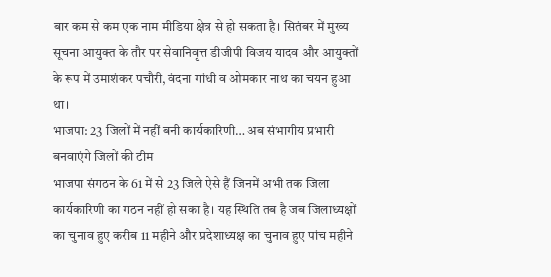बार कम से कम एक नाम मीडिया क्षेत्र से हो सकता है। सितंबर में मुख्य सूचना आयुक्त के तौर पर सेवानिवृत्त डीजीपी विजय यादव और आयुक्तों के रूप में उमाशंकर पचौरी, वंदना गांधी व ओमकार नाथ का चयन हुआ था।
भाजपा: 23 जिलों में नहीं बनी कार्यकारिणी… अब संभागीय प्रभारी बनवाएंगे जिलों की टीम
भाजपा संगठन के 61 में से 23 जिले ऐसे हैं जिनमें अभी तक जिला कार्यकारिणी का गठन नहीं हो सका है। यह स्थिति तब है जब जिलाध्यक्षों का चुनाव हुए करीब 11 महीने और प्रदेशाध्यक्ष का चुनाव हुए पांच महीने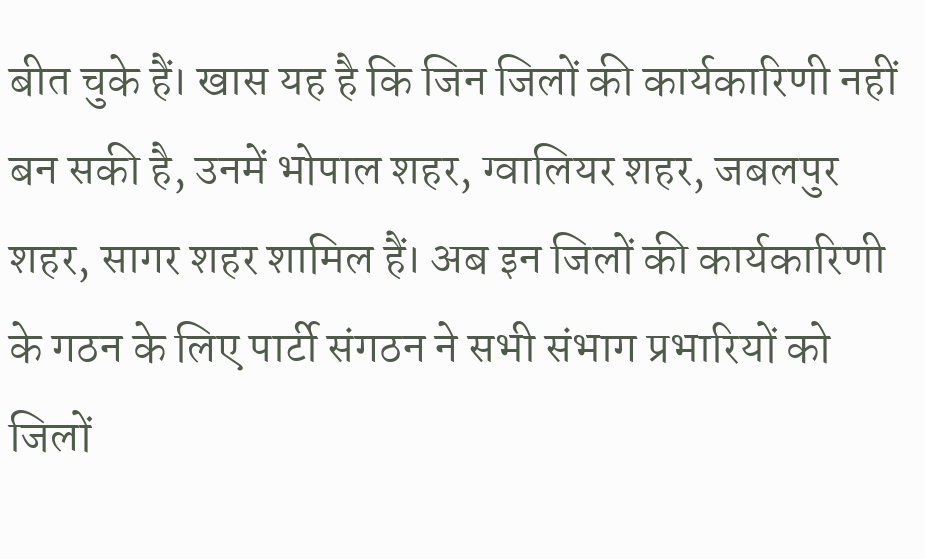बीत चुके हैं। खास यह है कि जिन जिलों की कार्यकारिणी नहीं बन सकी है, उनमें भोपाल शहर, ग्वालियर शहर, जबलपुर शहर, सागर शहर शामिल हैं। अब इन जिलों की कार्यकारिणी के गठन के लिए पार्टी संगठन ने सभी संभाग प्रभारियों को जिलों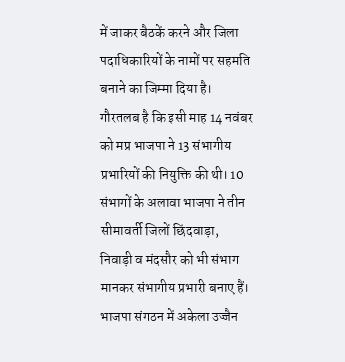में जाकर बैठकें करने और जिला पदाधिकारियों के नामों पर सहमति बनाने का जिम्मा दिया है। गौरतलब है कि इसी माह 14 नवंबर को मप्र भाजपा ने 13 संभागीय प्रभारियों की नियुक्ति की थी। 10 संभागों के अलावा भाजपा ने तीन सीमावर्ती जिलों छिंदवाड़ा, निवाड़ी व मंदसौर को भी संभाग मानकर संभागीय प्रभारी बनाए हैं। भाजपा संगठन में अकेला उज्जैन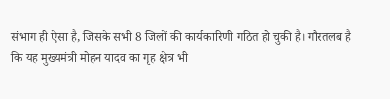संभाग ही ऐसा है, जिसके सभी 8 जिलों की कार्यकारिणी गठित हो चुकी है। गौरतलब है कि यह मुख्यमंत्री मोहन यादव का गृह क्षेत्र भी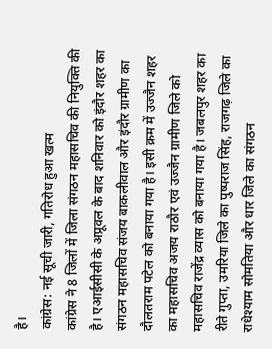है।
कांग्रेस: नई सूची जारी, गतिरोध हुआ खत्म
कांग्रेस ने 8 जिलों में जिला संगठन महासचिव की नियुक्ति की है। एआईसीसी के अप्रूवल के बाद शनिवार को इंदौर शहर का संगठन महासचिव संजय बाकलीवाल और इंदौर ग्रामीण का दौलतराम पटेल को बनाया गया है। इसी क्रम में उज्जैन शहर का महासचिव अजय राठौर एवं उज्जैन ग्रामीण जिले को महासचिव राजेंद्र व्यास को बनाया गया है। जबलपुर शहर का रीते गुप्ता, उमरिया जिले का पुष्पराज सिंह, राजगढ़ जिले का राधेश्याम सोमतिया और धार जिले का संगठन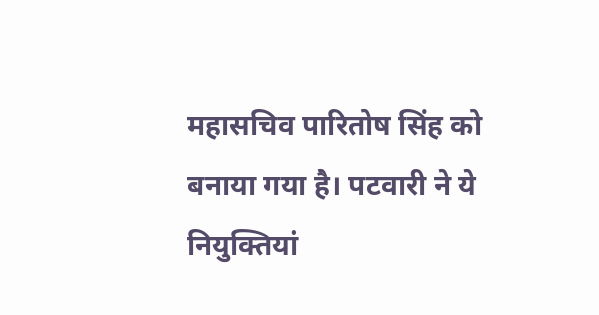महासचिव पारितोष सिंह को बनाया गया है। पटवारी ने ये नियुक्तियां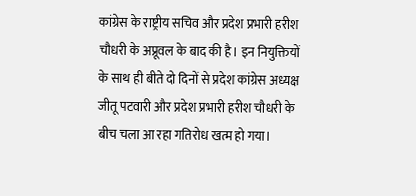कांग्रेस के राष्ट्रीय सचिव और प्रदेश प्रभारी हरीश चौधरी के अप्रूवल के बाद की है। इन नियुक्तियों के साथ ही बीते दो दिनों से प्रदेश कांग्रेस अध्यक्ष जीतू पटवारी और प्रदेश प्रभारी हरीश चौधरी के बीच चला आ रहा गतिरोध खत्म हो गया।